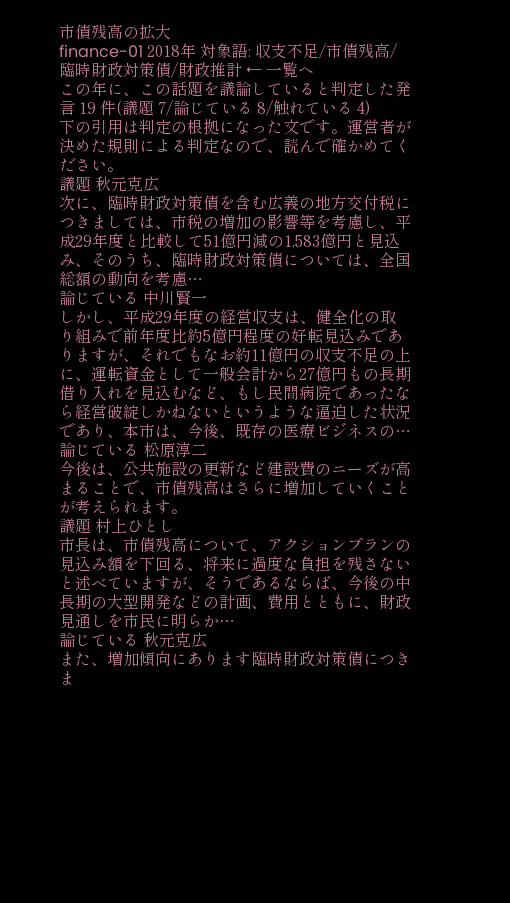市債残高の拡大
finance-01 2018年 対象語: 収支不足/市債残高/臨時財政対策債/財政推計 ← 一覧へ
この年に、この話題を議論していると判定した発言 19 件(議題 7/論じている 8/触れている 4)
下の引用は判定の根拠になった文です。運営者が決めた規則による判定なので、読んで確かめてください。
議題 秋元克広
次に、臨時財政対策債を含む広義の地方交付税につきましては、市税の増加の影響等を考慮し、平成29年度と比較して51億円減の1,583億円と見込み、そのうち、臨時財政対策債については、全国総額の動向を考慮…
論じている 中川賢一
しかし、平成29年度の経営収支は、健全化の取り組みで前年度比約5億円程度の好転見込みでありますが、それでもなお約11億円の収支不足の上に、運転資金として一般会計から27億円もの長期借り入れを見込むなど、もし民間病院であったなら経営破綻しかねないというような逼迫した状況であり、本市は、今後、既存の医療ビジネスの…
論じている 松原淳二
今後は、公共施設の更新など建設費のニーズが高まることで、市債残高はさらに増加していくことが考えられます。
議題 村上ひとし
市長は、市債残高について、アクションプランの見込み額を下回る、将来に過度な負担を残さないと述べていますが、そうであるならば、今後の中長期の大型開発などの計画、費用とともに、財政見通しを市民に明らか…
論じている 秋元克広
また、増加傾向にあります臨時財政対策債につきま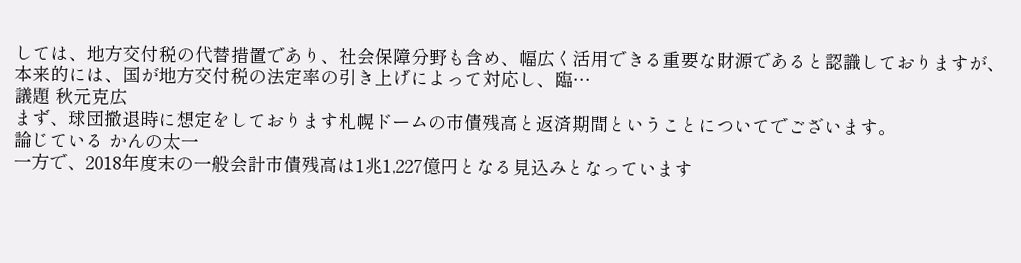しては、地方交付税の代替措置であり、社会保障分野も含め、幅広く活用できる重要な財源であると認識しておりますが、本来的には、国が地方交付税の法定率の引き上げによって対応し、臨…
議題 秋元克広
まず、球団撤退時に想定をしております札幌ドームの市債残高と返済期間ということについてでございます。
論じている かんの太一
一方で、2018年度末の一般会計市債残高は1兆1,227億円となる見込みとなっています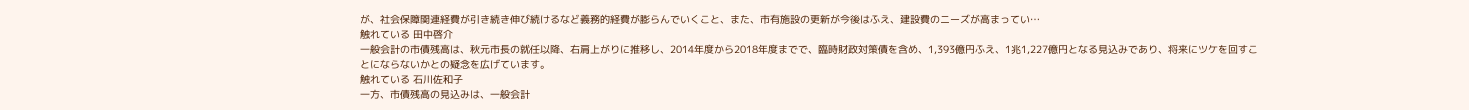が、社会保障関連経費が引き続き伸び続けるなど義務的経費が膨らんでいくこと、また、市有施設の更新が今後はふえ、建設費のニーズが高まってい…
触れている 田中啓介
一般会計の市債残高は、秋元市長の就任以降、右肩上がりに推移し、2014年度から2018年度までで、臨時財政対策債を含め、1,393億円ふえ、1兆1,227億円となる見込みであり、将来にツケを回すことにならないかとの疑念を広げています。
触れている 石川佐和子
一方、市債残高の見込みは、一般会計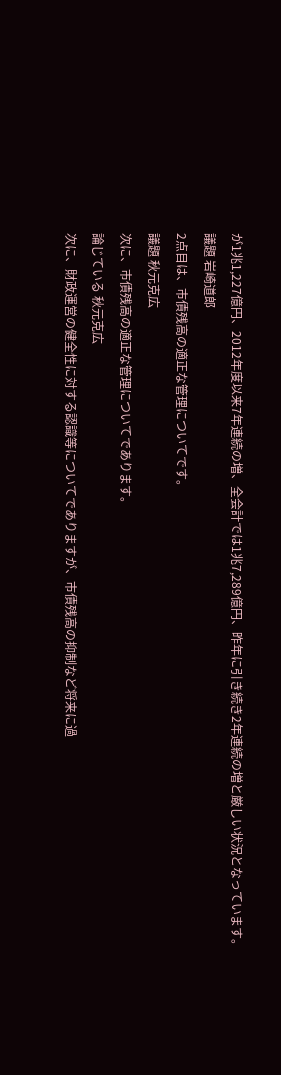が1兆1,227億円、2012年度以来7年連続の増、全会計では1兆7,289億円、昨年に引き続き2年連続の増と厳しい状況となっています。
議題 岩崎道郎
2点目は、市債残高の適正な管理についてです。
議題 秋元克広
次に、市債残高の適正な管理についてであります。
論じている 秋元克広
次に、財政運営の健全性に対する認識等についてでありますが、市債残高の抑制など将来に過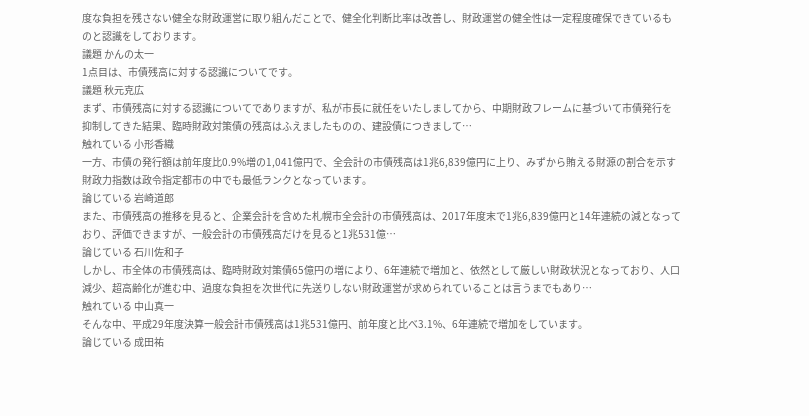度な負担を残さない健全な財政運営に取り組んだことで、健全化判断比率は改善し、財政運営の健全性は一定程度確保できているものと認識をしております。
議題 かんの太一
1点目は、市債残高に対する認識についてです。
議題 秋元克広
まず、市債残高に対する認識についてでありますが、私が市長に就任をいたしましてから、中期財政フレームに基づいて市債発行を抑制してきた結果、臨時財政対策債の残高はふえましたものの、建設債につきまして…
触れている 小形香織
一方、市債の発行額は前年度比0.9%増の1,041億円で、全会計の市債残高は1兆6,839億円に上り、みずから賄える財源の割合を示す財政力指数は政令指定都市の中でも最低ランクとなっています。
論じている 岩崎道郎
また、市債残高の推移を見ると、企業会計を含めた札幌市全会計の市債残高は、2017年度末で1兆6,839億円と14年連続の減となっており、評価できますが、一般会計の市債残高だけを見ると1兆531億…
論じている 石川佐和子
しかし、市全体の市債残高は、臨時財政対策債65億円の増により、6年連続で増加と、依然として厳しい財政状況となっており、人口減少、超高齢化が進む中、過度な負担を次世代に先送りしない財政運営が求められていることは言うまでもあり…
触れている 中山真一
そんな中、平成29年度決算一般会計市債残高は1兆531億円、前年度と比べ3.1%、6年連続で増加をしています。
論じている 成田祐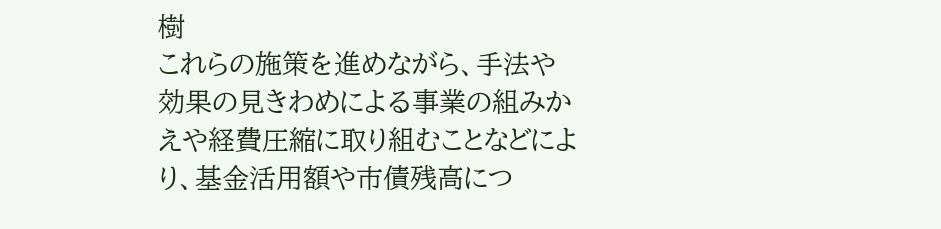樹
これらの施策を進めながら、手法や効果の見きわめによる事業の組みかえや経費圧縮に取り組むことなどにより、基金活用額や市債残高につ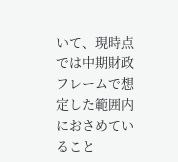いて、現時点では中期財政フレームで想定した範囲内におさめていること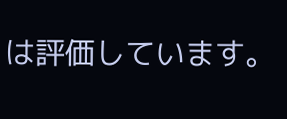は評価しています。